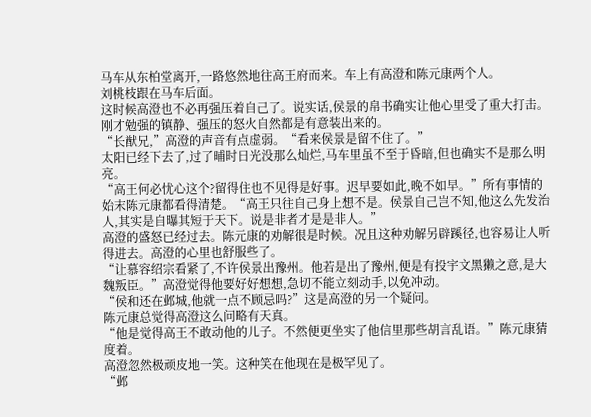马车从东柏堂离开,一路悠然地往高王府而来。车上有高澄和陈元康两个人。
刘桃枝跟在马车后面。
这时候高澄也不必再强压着自己了。说实话,侯景的帛书确实让他心里受了重大打击。刚才勉强的镇静、强压的怒火自然都是有意装出来的。
“长猷兄,”高澄的声音有点虚弱。“看来侯景是留不住了。”
太阳已经下去了,过了晡时日光没那么灿烂,马车里虽不至于昏暗,但也确实不是那么明亮。
“高王何必忧心这个?留得住也不见得是好事。迟早要如此,晚不如早。”所有事情的始末陈元康都看得清楚。“高王只往自己身上想不是。侯景自己岂不知,他这么先发治人,其实是自曝其短于天下。说是非者才是是非人。”
高澄的盛怒已经过去。陈元康的劝解很是时候。况且这种劝解另辟蹊径,也容易让人听得进去。高澄的心里也舒服些了。
“让慕容绍宗看紧了,不许侯景出豫州。他若是出了豫州,便是有投宇文黑獭之意,是大魏叛臣。”高澄觉得他要好好想想,急切不能立刻动手,以免冲动。
“侯和还在邺城,他就一点不顾忌吗?”这是高澄的另一个疑问。
陈元康总觉得高澄这么问略有天真。
“他是觉得高王不敢动他的儿子。不然便更坐实了他信里那些胡言乱语。”陈元康猜度着。
高澄忽然极顽皮地一笑。这种笑在他现在是极罕见了。
“邺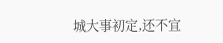城大事初定,还不宜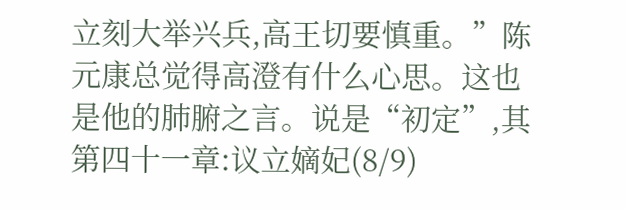立刻大举兴兵,高王切要慎重。”陈元康总觉得高澄有什么心思。这也是他的肺腑之言。说是“初定”,其
第四十一章:议立嫡妃(8/9)